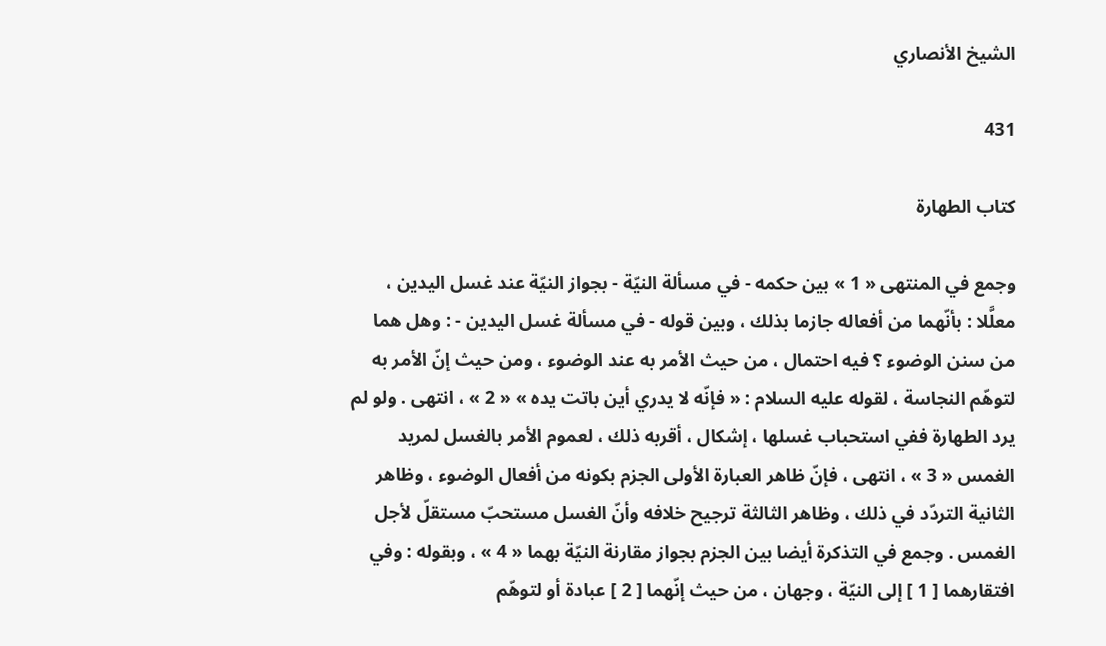الشيخ الأنصاري

431

كتاب الطهارة

وجمع في المنتهى « 1 » بين حكمه - في مسألة النيّة - بجواز النيّة عند غسل اليدين ، معلَّلا : بأنّهما من أفعاله جازما بذلك ، وبين قوله - في مسألة غسل اليدين - : وهل هما من سنن الوضوء ؟ فيه احتمال ، من حيث الأمر به عند الوضوء ، ومن حيث إنّ الأمر به لتوهّم النجاسة ، لقوله عليه السلام : « فإنّه لا يدري أين باتت يده » « 2 » ، انتهى . ولو لم يرد الطهارة ففي استحباب غسلها ، إشكال ، أقربه ذلك ، لعموم الأمر بالغسل لمريد الغمس « 3 » ، انتهى ، فإنّ ظاهر العبارة الأولى الجزم بكونه من أفعال الوضوء ، وظاهر الثانية التردّد في ذلك ، وظاهر الثالثة ترجيح خلافه وأنّ الغسل مستحبّ مستقلّ لأجل الغمس . وجمع في التذكرة أيضا بين الجزم بجواز مقارنة النيّة بهما « 4 » ، وبقوله : وفي افتقارهما [ 1 ] إلى النيّة ، وجهان ، من حيث إنّهما [ 2 ] عبادة أو لتوهّم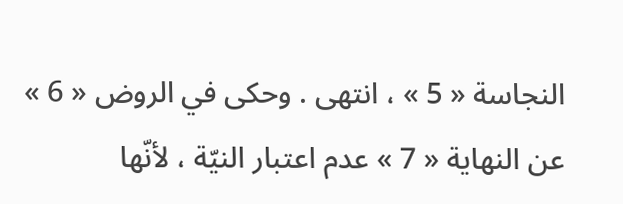النجاسة « 5 » ، انتهى . وحكى في الروض « 6 » عن النهاية « 7 » عدم اعتبار النيّة ، لأنّها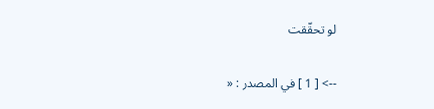لو تحقّقت

--> [ 1 ] في المصدر : «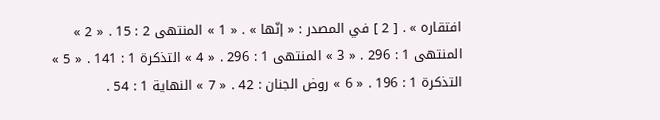افتقاره » . [ 2 ] في المصدر : « إنّها » . « 1 » المنتهى 2 : 15 . « 2 » المنتهى 1 : 296 . « 3 » المنتهى 1 : 296 . « 4 » التذكرة 1 : 141 . « 5 » التذكرة 1 : 196 . « 6 » روض الجنان : 42 . « 7 » النهاية 1 : 54 .